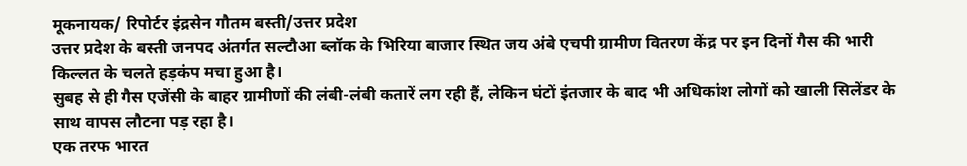मूकनायक/ रिपोर्टर इंद्रसेन गौतम बस्ती/उत्तर प्रदेश
उत्तर प्रदेश के बस्ती जनपद अंतर्गत सल्टौआ ब्लॉक के भिरिया बाजार स्थित जय अंबे एचपी ग्रामीण वितरण केंद्र पर इन दिनों गैस की भारी किल्लत के चलते हड़कंप मचा हुआ है।
सुबह से ही गैस एजेंसी के बाहर ग्रामीणों की लंबी-लंबी कतारें लग रही हैं, लेकिन घंटों इंतजार के बाद भी अधिकांश लोगों को खाली सिलेंडर के साथ वापस लौटना पड़ रहा है।
एक तरफ भारत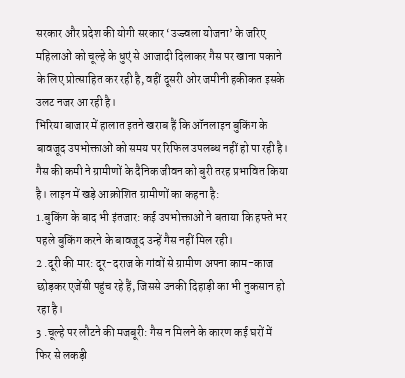सरकार और प्रदेश की योगी सरकार ‘उज्ज्वला योजना’ के जरिए महिलाओं को चूल्हे के धुएं से आजादी दिलाकर गैस पर खाना पकाने के लिए प्रोत्साहित कर रही है, वहीं दूसरी ओर जमीनी हकीकत इसके उलट नजर आ रही है।
भिरिया बाजार में हालात इतने खराब हैं कि ऑनलाइन बुकिंग के बावजूद उपभोक्ताओं को समय पर रिफिल उपलब्ध नहीं हो पा रही है।
गैस की कमी ने ग्रामीणों के दैनिक जीवन को बुरी तरह प्रभावित किया है। लाइन में खड़े आक्रोशित ग्रामीणों का कहना है:
1.बुकिंग के बाद भी इंतजार: कई उपभोक्ताओं ने बताया कि हफ्ते भर पहले बुकिंग करने के बावजूद उन्हें गैस नहीं मिल रही।
2 .दूरी की मार: दूर-दराज के गांवों से ग्रामीण अपना काम-काज छोड़कर एजेंसी पहुंच रहे हैं, जिससे उनकी दिहाड़ी का भी नुकसान हो रहा है।
3 .चूल्हे पर लौटने की मजबूरी: गैस न मिलने के कारण कई घरों में फिर से लकड़ी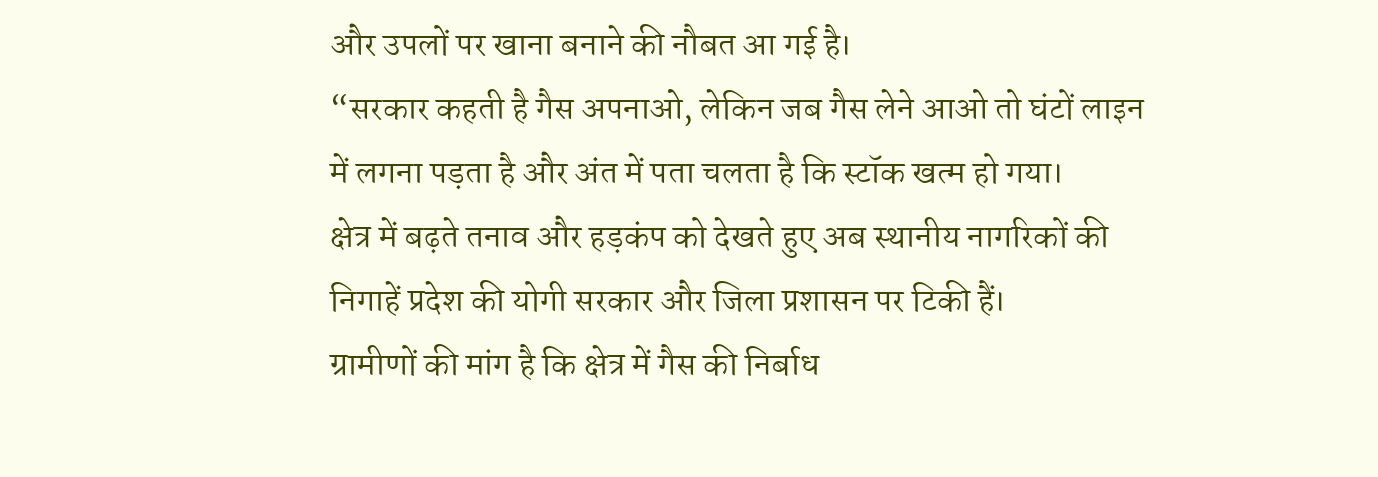और उपलों पर खाना बनाने की नौबत आ गई है।
“सरकार कहती है गैस अपनाओ, लेकिन जब गैस लेने आओ तो घंटों लाइन में लगना पड़ता है और अंत में पता चलता है कि स्टॉक खत्म हो गया।
क्षेत्र में बढ़ते तनाव और हड़कंप को देखते हुए अब स्थानीय नागरिकों की निगाहें प्रदेश की योगी सरकार और जिला प्रशासन पर टिकी हैं।
ग्रामीणों की मांग है कि क्षेत्र में गैस की निर्बाध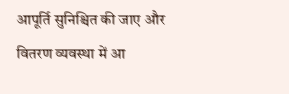आपूर्ति सुनिश्चित की जाए और वितरण व्यवस्था में आ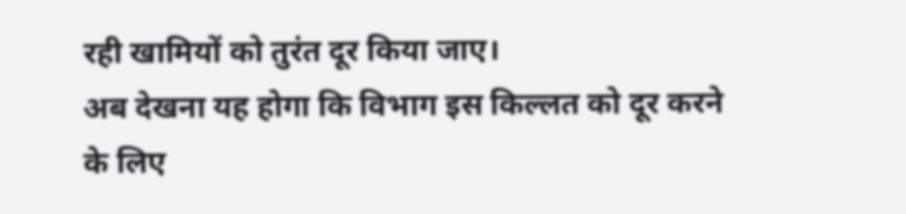रही खामियों को तुरंत दूर किया जाए।
अब देखना यह होगा कि विभाग इस किल्लत को दूर करने के लिए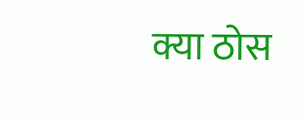क्या ठोस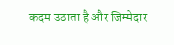कदम उठाता है और जिम्मेदार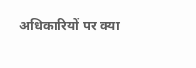अधिकारियों पर क्या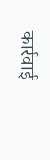कार्रवाई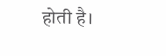होती है।